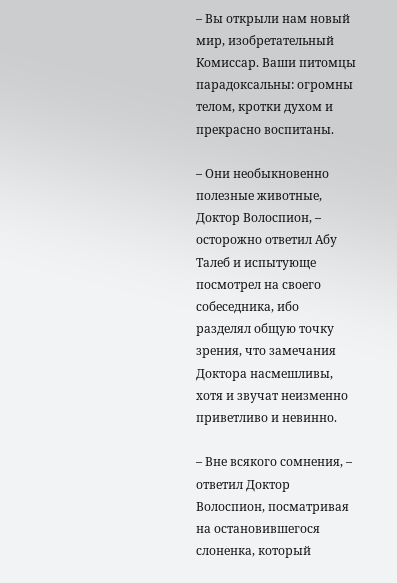– Вы открыли нам новый мир, изобретательный Комиссар. Ваши питомцы парадоксальны: огромны телом, кротки духом и прекрасно воспитаны.

– Они необыкновенно полезные животные, Доктор Волоспион, – осторожно ответил Абу Талеб и испытующе посмотрел на своего собеседника, ибо разделял общую точку зрения, что замечания Доктора насмешливы, хотя и звучат неизменно приветливо и невинно.

– Вне всякого сомнения, – ответил Доктор Волоспион, посматривая на остановившегося слоненка, который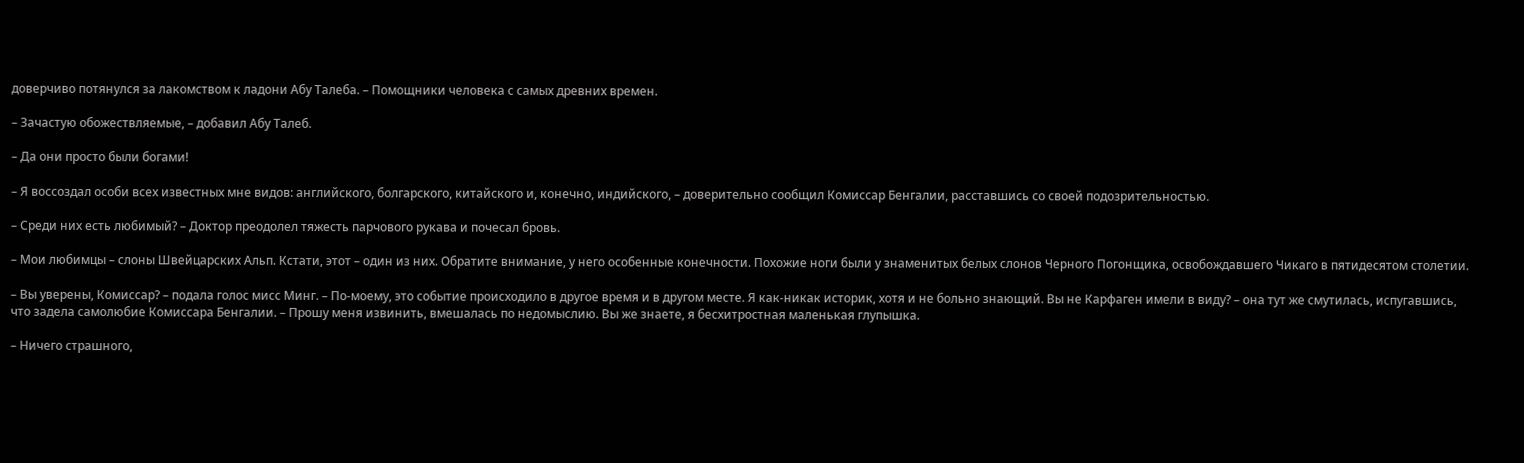доверчиво потянулся за лакомством к ладони Абу Талеба. – Помощники человека с самых древних времен.

– Зачастую обожествляемые, – добавил Абу Талеб.

– Да они просто были богами!

– Я воссоздал особи всех известных мне видов: английского, болгарского, китайского и, конечно, индийского, – доверительно сообщил Комиссар Бенгалии, расставшись со своей подозрительностью.

– Среди них есть любимый? – Доктор преодолел тяжесть парчового рукава и почесал бровь.

– Мои любимцы – слоны Швейцарских Альп. Кстати, этот – один из них. Обратите внимание, у него особенные конечности. Похожие ноги были у знаменитых белых слонов Черного Погонщика, освобождавшего Чикаго в пятидесятом столетии.

– Вы уверены, Комиссар? – подала голос мисс Минг. – По-моему, это событие происходило в другое время и в другом месте. Я как-никак историк, хотя и не больно знающий. Вы не Карфаген имели в виду? – она тут же смутилась, испугавшись, что задела самолюбие Комиссара Бенгалии. – Прошу меня извинить, вмешалась по недомыслию. Вы же знаете, я бесхитростная маленькая глупышка.

– Ничего страшного,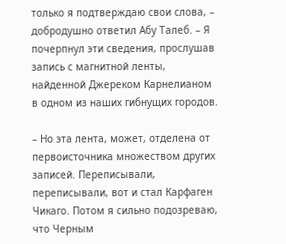только я подтверждаю свои слова, – добродушно ответил Абу Талеб. – Я почерпнул эти сведения, прослушав запись с магнитной ленты, найденной Джереком Карнелианом в одном из наших гибнущих городов.

– Но эта лента, может, отделена от первоисточника множеством других записей. Переписывали, переписывали, вот и стал Карфаген Чикаго. Потом я сильно подозреваю, что Черным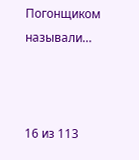Погонщиком называли…



16 из 113